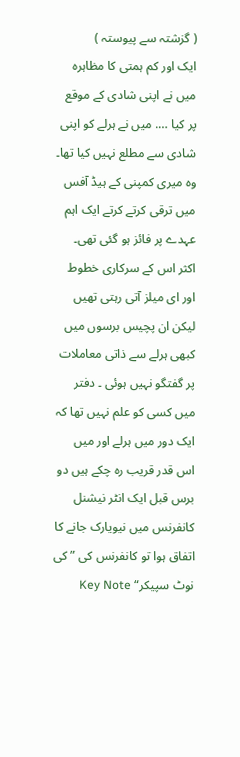( گزشتہ سے پیوستہ )
ایک اور کم ہمتی کا مظاہرہ میں نے اپنی شادی کے موقع پر کیا …. میں نے ہرلے کو اپنی شادی سے مطلع نہیں کیا تھا۔ وہ میری کمپنی کے ہیڈ آفس میں ترقی کرتے کرتے ایک اہم عہدے پر فائز ہو گئی تھی۔ اکثر اس کے سرکاری خطوط اور ای میلز آتی رہتی تھیں لیکن ان پچیس برسوں میں کبھی ہرلے سے ذاتی معاملات پر گفتگو نہیں ہوئی ۔ دفتر میں کسی کو علم نہیں تھا کہ ایک دور میں ہرلے اور میں اس قدر قریب رہ چکے ہیں دو برس قبل ایک انٹر نیشنل کانفرنس میں نیویارک جانے کا اتفاق ہوا تو کانفرنس کی ”کی نوٹ سپیکر“ Key Note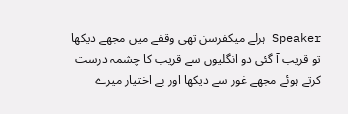Speaker ہرلے میکفرسن تھی وقفے میں مجھے دیکھا تو قریب آ گئی دو انگلیوں سے قریب کا چشمہ درست کرتے ہوئے مجھے غور سے دیکھا اور بے اختیار میرے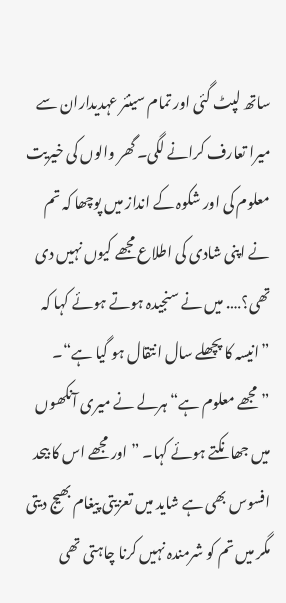ساتھ لپٹ گئی اور تمام سینئر عہدیداران سے میرا تعارف کرانے لگی۔ گھر والوں کی خیریت معلوم کی اور شکوہ کے انداز میں پوچھا کہ تم نے اپنی شادی کی اطلاع مجھے کیوں نہیں دی تھی؟…. میں نے سنجیدہ ہوتے ہوئے کہا کہ ”انیسہ کا پچھلے سال انتقال ہو گیا ہے“۔ ”مجھے معلوم ہے“ ہرلے نے میری آنکھوں میں جھانکتے ہوئے کہا۔ ”اور مجھے اس کا بیحد افسوس بھی ہے شاید میں تعزیتی پیغام بھیج دیتی مگر میں تم کو شرمندہ نہیں کرنا چاہتی تھی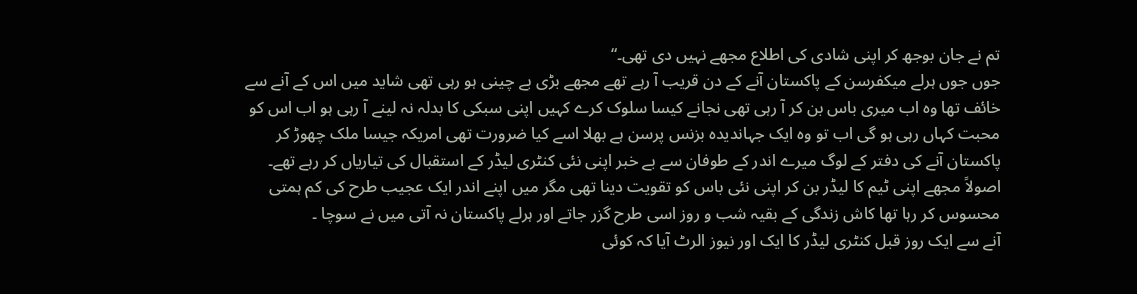تم نے جان بوجھ کر اپنی شادی کی اطلاع مجھے نہیں دی تھی۔“
جوں جوں ہرلے میکفرسن کے پاکستان آنے کے دن قریب آ رہے تھے مجھے بڑی بے چینی ہو رہی تھی شاید میں اس کے آنے سے خائف تھا وہ اب میری باس بن کر آ رہی تھی نجانے کیسا سلوک کرے کہیں اپنی سبکی کا بدلہ نہ لینے آ رہی ہو اب اس کو محبت کہاں رہی ہو گی اب تو وہ ایک جہاندیدہ بزنس پرسن ہے بھلا اسے کیا ضرورت تھی امریکہ جیسا ملک چھوڑ کر پاکستان آنے کی دفتر کے لوگ میرے اندر کے طوفان سے بے خبر اپنی نئی کنٹری لیڈر کے استقبال کی تیاریاں کر رہے تھے۔ اصولاً مجھے اپنی ٹیم کا لیڈر بن کر اپنی نئی باس کو تقویت دینا تھی مگر میں اپنے اندر ایک عجیب طرح کی کم ہمتی محسوس کر رہا تھا کاش زندگی کے بقیہ شب و روز اسی طرح گزر جاتے اور ہرلے پاکستان نہ آتی میں نے سوچا ۔
آنے سے ایک روز قبل کنٹری لیڈر کا ایک اور نیوز الرٹ آیا کہ کوئی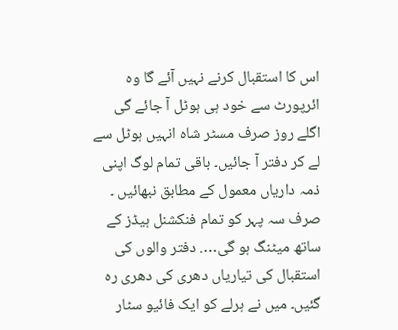اس کا استقبال کرنے نہیں آئے گا وہ ائرپورٹ سے خود ہی ہوٹل آ جائے گی اگلے روز صرف مسٹر شاہ انہیں ہوٹل سے لے کر دفتر آ جائیں۔ باقی تمام لوگ اپنی ذمہ داریاں معمول کے مطابق نبھائیں ۔ صرف سہ پہر کو تمام فنکشنل ہیڈز کے ساتھ میٹنگ ہو گی…. دفتر والوں کی استقبال کی تیاریاں دھری کی دھری رہ گئیں۔ میں نے ہرلے کو ایک فائیو سٹار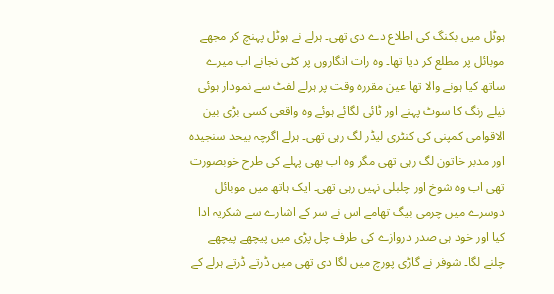ہوٹل میں بکنگ کی اطلاع دے دی تھی۔ ہرلے نے ہوٹل پہنچ کر مجھے موبائل پر مطلع کر دیا تھا۔ وہ رات انگاروں پر کٹی نجانے اب میرے ساتھ کیا ہونے والا تھا عین مقررہ وقت پر ہرلے لفٹ سے نمودار ہوئی نیلے رنگ کا سوٹ پہنے اور ٹائی لگائے ہوئے وہ واقعی کسی بڑی بین الاقوامی کمپنی کی کنٹری لیڈر لگ رہی تھی۔ ہرلے اگرچہ بیحد سنجیدہ اور مدبر خاتون لگ رہی تھی مگر وہ اب بھی پہلے کی طرح خوبصورت تھی اب وہ شوخ اور چلبلی نہیں رہی تھی۔ ایک ہاتھ میں موبائل دوسرے میں چرمی بیگ تھامے اس نے سر کے اشارے سے شکریہ ادا کیا اور خود ہی صدر دروازے کی طرف چل پڑی میں پیچھے پیچھے چلنے لگا۔ شوفر نے گاڑی پورچ میں لگا دی تھی میں ڈرتے ڈرتے ہرلے کے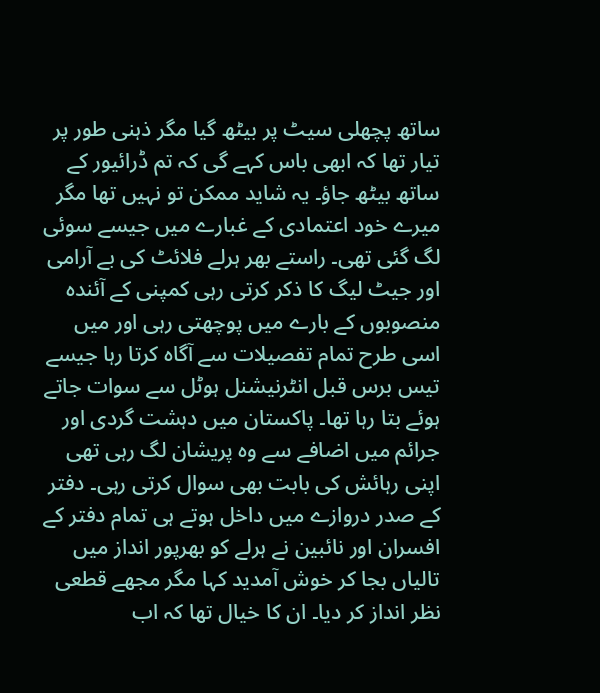ساتھ پچھلی سیٹ پر بیٹھ گیا مگر ذہنی طور پر تیار تھا کہ ابھی باس کہے گی کہ تم ڈرائیور کے ساتھ بیٹھ جاؤ۔ یہ شاید ممکن تو نہیں تھا مگر میرے خود اعتمادی کے غبارے میں جیسے سوئی لگ گئی تھی۔ راستے بھر ہرلے فلائٹ کی بے آرامی اور جیٹ لیگ کا ذکر کرتی رہی کمپنی کے آئندہ منصوبوں کے بارے میں پوچھتی رہی اور میں اسی طرح تمام تفصیلات سے آگاہ کرتا رہا جیسے تیس برس قبل انٹرنیشنل ہوٹل سے سوات جاتے ہوئے بتا رہا تھا۔ پاکستان میں دہشت گردی اور جرائم میں اضافے سے وہ پریشان لگ رہی تھی اپنی رہائش کی بابت بھی سوال کرتی رہی۔ دفتر کے صدر دروازے میں داخل ہوتے ہی تمام دفتر کے افسران اور نائبین نے ہرلے کو بھرپور انداز میں تالیاں بجا کر خوش آمدید کہا مگر مجھے قطعی نظر انداز کر دیا۔ ان کا خیال تھا کہ اب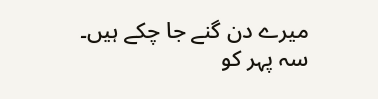میرے دن گنے جا چکے ہیں۔
سہ پہر کو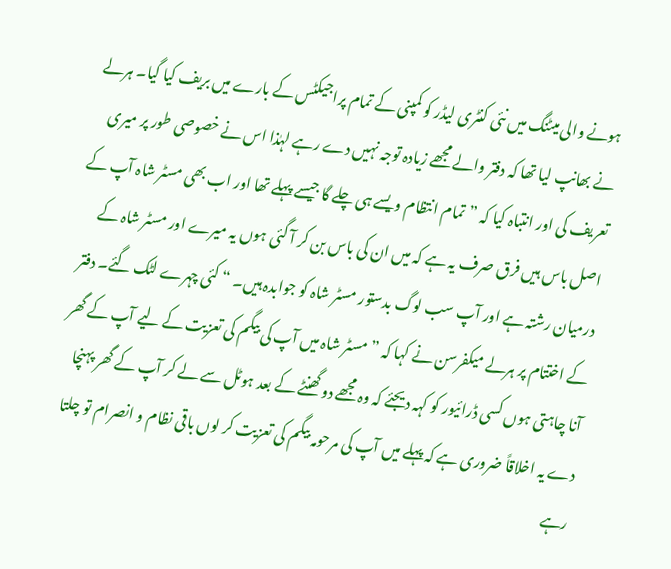ہونے والی میٹنگ میں نئی کنٹری لیڈر کو کمپنی کے تمام پراجیکٹس کے بارے میں بریف کیا گیا۔ ہرلے نے بھانپ لیا تھا کہ دفتر والے مجھے زیادہ توجہ نہیں دے رہے لہٰذا اس نے خصوصی طور پر میری تعریف کی اور انتباہ کیا کہ ”تمام انتظام ویسے ہی چلے گا جیسے پہلے تھا اور اب بھی مسٹر شاہ آپ کے اصل باس ہیں فرق صرف یہ ہے کہ میں ان کی باس بن کر آ گئی ہوں یہ میرے اور مسٹر شاہ کے درمیان رشتہ ہے اور آپ سب لوگ بدستور مسٹر شاہ کو جوابدہ ہیں۔ “ کئی چہرے لٹک گئے۔ دفتر کے اختتام پر ہرلے میکفرسن نے کہا کہ ”مسٹر شاہ میں آپ کی بیگم کی تعزیت کے لیے آپ کے گھر آنا چاہتی ہوں کسی ڈرائیور کو کہہ دیجئے کہ وہ مجھے دو گھنٹے کے بعد ہوٹل سے لے کر آپ کے گھر پہنچا دے یہ اخلاقاً ضروری ہے کہ پہلے میں آپ کی مرحومہ بیگم کی تعزیت کر لوں باقی نظام و انصرام تو چلتا رہے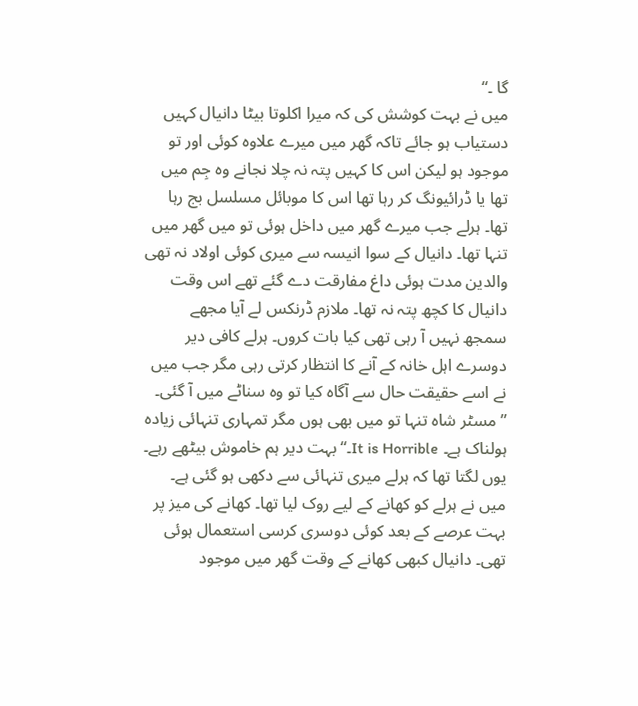گا ۔“
میں نے بہت کوشش کی کہ میرا اکلوتا بیٹا دانیال کہیں دستیاب ہو جائے تاکہ گھر میں میرے علاوہ کوئی اور تو موجود ہو لیکن اس کا کہیں پتہ نہ چلا نجانے وہ جِم میں تھا یا ڈرائیونگ کر رہا تھا اس کا موبائل مسلسل بج رہا تھا۔ ہرلے جب میرے گھر میں داخل ہوئی تو میں گھر میں تنہا تھا۔ دانیال کے سوا انیسہ سے میری کوئی اولاد نہ تھی والدین مدت ہوئی داغ مفارقت دے گئے تھے اس وقت دانیال کا کچھ پتہ نہ تھا۔ ملازم ڈرنکس لے آیا مجھے سمجھ نہیں آ رہی تھی کیا بات کروں۔ ہرلے کافی دیر دوسرے اہل خانہ کے آنے کا انتظار کرتی رہی مگر جب میں نے اسے حقیقت حال سے آگاہ کیا تو وہ سناٹے میں آ گئی۔ ”مسٹر شاہ تنہا تو میں بھی ہوں مگر تمہاری تنہائی زیادہ ہولناک ہے۔ It is Horrible۔“ بہت دیر ہم خاموش بیٹھے رہے۔ یوں لگتا تھا کہ ہرلے میری تنہائی سے دکھی ہو گئی ہے۔ میں نے ہرلے کو کھانے کے لیے روک لیا تھا۔ کھانے کی میز پر بہت عرصے کے بعد کوئی دوسری کرسی استعمال ہوئی تھی۔ دانیال کبھی کھانے کے وقت گھر میں موجود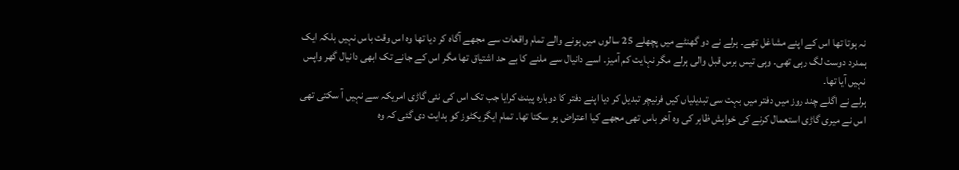نہ ہوتا تھا اس کے اپنے مشاغل تھے۔ ہرلے نے دو گھنٹے میں پچھلے 25 سالوں میں ہونے والے تمام واقعات سے مجھے آگاہ کر دیا تھا وہ اس وقت باس نہیں بلکہ ایک ہمدرد دوست لگ رہی تھی۔ وہی تیس برس قبل والی ہرلے مگر نہایت کم آمیز۔ اسے دانیال سے ملنے کا بے حد اشتیاق تھا مگر اس کے جانے تک ابھی دانیال گھر واپس نہیں آیا تھا۔
ہرلے نے اگلے چند روز میں دفتر میں بہت سی تبدیلیاں کیں فرنیچر تبدیل کر دیا اپنے دفتر کا دوبارہ پینٹ کرایا جب تک اس کی نئی گاڑی امریکہ سے نہیں آ سکتی تھی اس نے میری گاڑی استعمال کرنے کی خواہش ظاہر کی وہ آخر باس تھی مجھے کیا اعتراض ہو سکتا تھا۔ تمام ایگزیکٹوز کو ہدایت دی گئی کہ وہ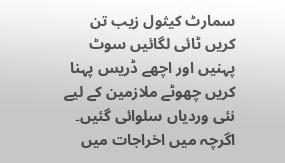سمارٹ کیثول زیب تن کریں ٹائی لگائیں سوٹ پہنیں اور اچھے ڈریس پہنا کریں چھوٹے ملازمین کے لیے نئی وردیاں سلوائی گئیں۔ اگرچہ میں اخراجات میں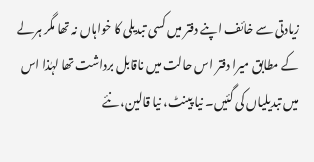زیادتی سے خائف اپنے دفتر میں کسی تبدیلی کا خواہاں نہ تھا مگر ہرلے کے مطابق میرا دفتر اس حالت میں ناقابل برداشت تھا لہٰذا اس میں تبدیلیاں کی گئیں۔ نیا پینٹ، نیا قالین، نئے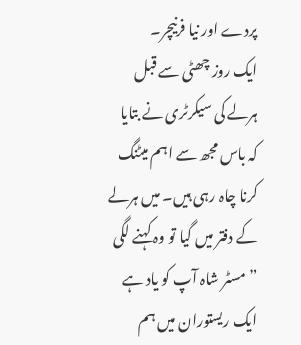پردے اور نیا فرنیچر۔
ایک روز چھٹی سے قبل ہرلے کی سیکرٹری نے بتایا کہ باس مجھ سے اہم میٹنگ کرنا چاہ رہی ہیں۔ میں ہرلے کے دفتر میں گیا تو وہ کہنے لگی ”مسٹر شاہ آپ کو یاد ہے ایک ریستوران میں ہم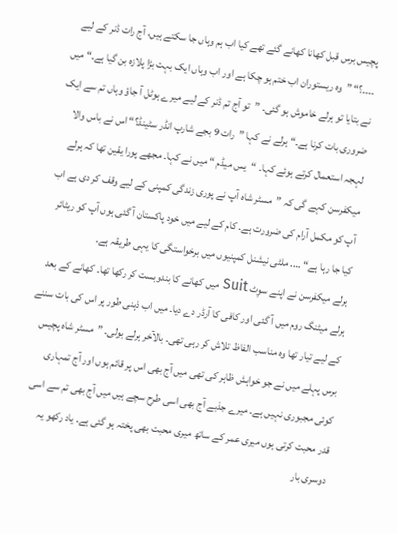پچیس برس قبل کھانا کھانے گئے تھے کیا اب ہم وہاں جا سکتے ہیں، آج رات ڈنر کے لیے ۔۔۔۔؟“ ”وہ ریستوران اب ختم ہو چکا ہے اور اب وہاں ایک بہت بڑا پلازہ بن گیا ہے۔“ میں نے بتایا تو ہرلے خاموش ہو گئی۔ ”تو آج تم ڈنر کے لیے میرے ہوٹل آ جاؤ وہاں تم سے ایک ضروری بات کرنا ہے۔“ ہرلے نے کہا ”رات 9 بجے شارپ انڈر سٹینڈ؟“ اس نے باس والا لہجہ استعمال کرتے ہوئے کہا۔ “یس میڈم “ میں نے کہا۔ مجھے پورا یقین تھا کہ ہرلے میکفرسن کہے گی کہ ”مسٹر شاہ آپ نے پوری زندگی کمپنی کے لیے وقف کر دی ہے اب آپ کو مکمل آرام کی ضرورت ہے۔ کام کے لیے میں خود پاکستان آ گئی ہوں آپ کو ریٹائر کیا جا رہا ہے“ …. ملٹی نیشنل کمپنیوں میں برخواستگی کا یہی طریقہ ہے۔
ہرلے میکفرسن نے اپنے سوِٹ Suit میں کھانے کا بندوبست کر رکھا تھا۔ کھانے کے بعد ہرلے میٹنگ روم میں آ گئی اور کافی کا آرڈر دے دیا۔ میں اب ذہنی طور پر اس کی بات سننے کے لیے تیار تھا وہ مناسب الفاظ تلاش کر رہی تھی۔ بالآخر ہرلے بولی۔ ”مسٹر شاہ پچیس برس پہلے میں نے جو خواہش ظاہر کی تھی میں آج بھی اس پر قائم ہوں اور آج تمہاری کوئی مجبوری نہیں ہے۔ میرے جذبے آج بھی اسی طرح سچے ہیں میں آج بھی تم سے اسی قدر محبت کرتی ہوں میری عمر کے ساتھ میری محبت بھی پختہ ہو گئی ہے۔ یاد رکھو یہ دوسری بار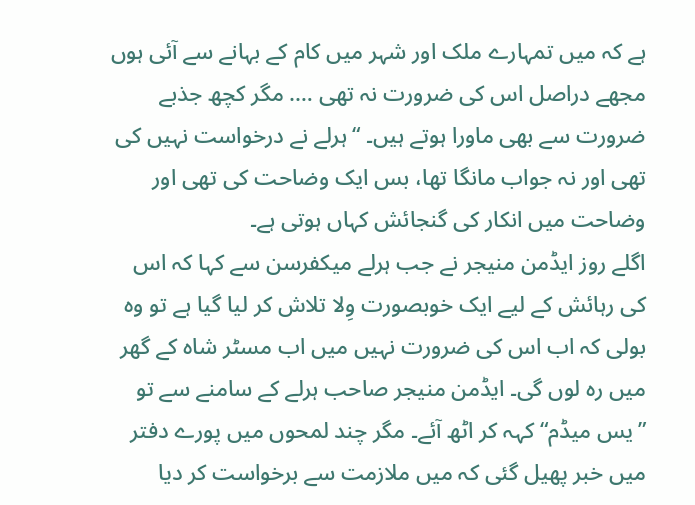ہے کہ میں تمہارے ملک اور شہر میں کام کے بہانے سے آئی ہوں مجھے دراصل اس کی ضرورت نہ تھی …. مگر کچھ جذبے ضرورت سے بھی ماورا ہوتے ہیں۔ “ ہرلے نے درخواست نہیں کی تھی اور نہ جواب مانگا تھا، بس ایک وضاحت کی تھی اور وضاحت میں انکار کی گنجائش کہاں ہوتی ہے۔
اگلے روز ایڈمن منیجر نے جب ہرلے میکفرسن سے کہا کہ اس کی رہائش کے لیے ایک خوبصورت وِلا تلاش کر لیا گیا ہے تو وہ بولی کہ اب اس کی ضرورت نہیں میں اب مسٹر شاہ کے گھر میں رہ لوں گی۔ ایڈمن منیجر صاحب ہرلے کے سامنے سے تو ”یس میڈم“ کہہ کر اٹھ آئے۔ مگر چند لمحوں میں پورے دفتر میں خبر پھیل گئی کہ میں ملازمت سے برخواست کر دیا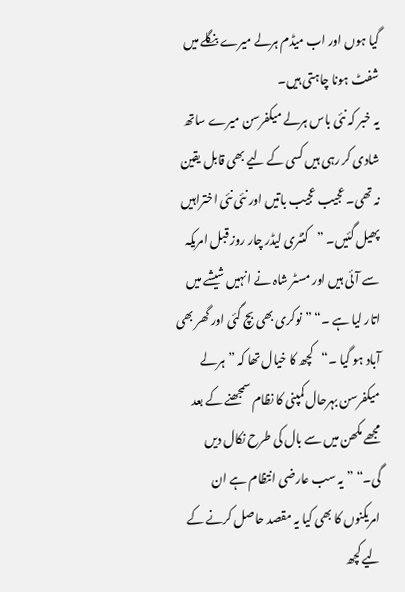گیا ہوں اور اب میڈم ہرلے میرے بنگلے میں شفٹ ہونا چاہتی ہیں۔
یہ خبر کہ نئی باس ہرلے میکفرسن میرے ساتھ شادی کر رہی ہیں کسی کے لیے بھی قابل یقین نہ تھی۔ عجیب عجیب باتیں اور نئی نئی اختراہیں پھیل گئیں۔ ”کنٹری لیڈر چار روز قبل امریکہ سے آئی ہیں اور مسٹر شاہ نے انہیں شیشے میں اتار لیا ہے ۔“ ”نوکری بھی بچ گئی اور گھر بھی آباد ہو گیا ۔“کچھ کا خیال تھا کہ ”ہرلے میکفرسن بہرحال کمپنی کا نظام سمجھنے کے بعد مجھے مکھن میں سے بال کی طرح نکال دیں گی۔“ ”یہ سب عارضی انتظام ہے ان امریکنوں کا بھی کیا یہ مقصد حاصل کرنے کے لیے کچھ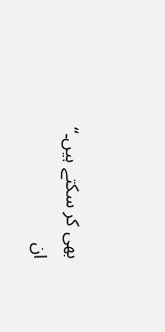بھی کر سکتے ہیں۔“
ان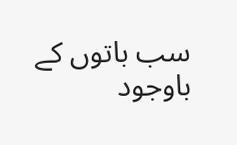سب باتوں کے باوجود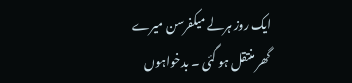ایک روز ہرلے میکفرسن میرے گھر منتقل ہو گئی ۔ بدخواہوں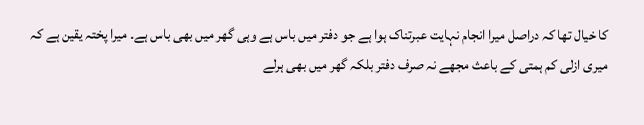کا خیال تھا کہ دراصل میرا انجام نہایت عبرتناک ہوا ہے جو دفتر میں باس ہے وہی گھر میں بھی باس ہے۔ میرا پختہ یقین ہے کہ میری ازلی کم ہمتی کے باعث مجھے نہ صرف دفتر بلکہ گھر میں بھی ہرلے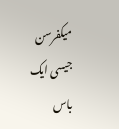میکفرسن جیسی ایک باس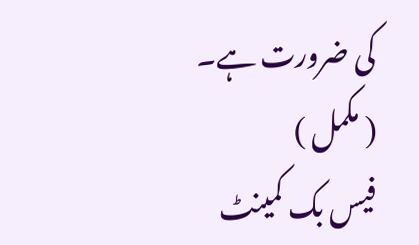کی ضرورت ہے۔
( مکمل )
فیس بک کمینٹ